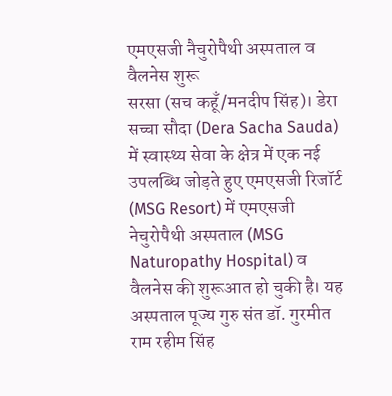एमएसजी नैचुरोपैथी अस्पताल व वैलनेस शुरू
सरसा (सच कहूँ/मनदीप सिंह)। डेरा सच्चा सौदा (Dera Sacha Sauda) में स्वास्थ्य सेवा के क्षेत्र में एक नई उपलब्धि जोड़ते हुए एमएसजी रिजॉर्ट (MSG Resort) में एमएसजी नेचुरोपैथी अस्पताल (MSG Naturopathy Hospital) व वैलनेस की शुरूआत हो चुकी है। यह अस्पताल पूज्य गुरु संत डॉ. गुरमीत राम रहीम सिंह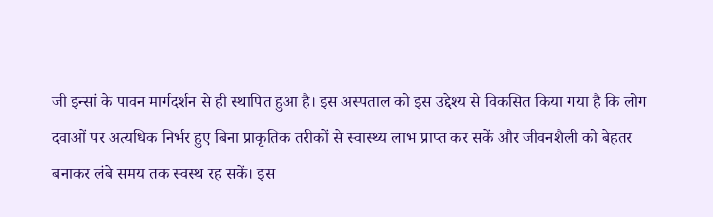जी इन्सां के पावन मार्गदर्शन से ही स्थापित हुआ है। इस अस्पताल को इस उद्देश्य से विकसित किया गया है कि लोग दवाओं पर अत्यधिक निर्भर हुए बिना प्राकृतिक तरीकों से स्वास्थ्य लाभ प्राप्त कर सकें और जीवनशैली को बेहतर बनाकर लंबे समय तक स्वस्थ रह सकें। इस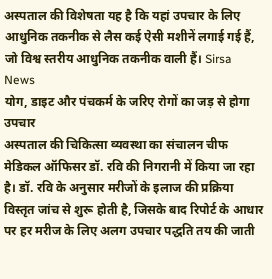अस्पताल की विशेषता यह है कि यहां उपचार के लिए आधुनिक तकनीक से लैस कई ऐसी मशीनें लगाई गई हैं, जो विश्व स्तरीय आधुनिक तकनीक वाली हैं। Sirsa News
योग, डाइट और पंचकर्म के जरिए रोगों का जड़ से होगा उपचार
अस्पताल की चिकित्सा व्यवस्था का संचालन चीफ मेडिकल ऑफिसर डॉ. रवि की निगरानी में किया जा रहा है। डॉ. रवि के अनुसार मरीजों के इलाज की प्रक्रिया विस्तृत जांच से शुरू होती है, जिसके बाद रिपोर्ट के आधार पर हर मरीज के लिए अलग उपचार पद्धति तय की जाती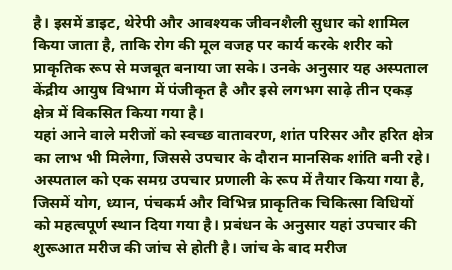है। इसमें डाइट, थेरेपी और आवश्यक जीवनशैली सुधार को शामिल किया जाता है, ताकि रोग की मूल वजह पर कार्य करके शरीर को प्राकृतिक रूप से मजबूत बनाया जा सके। उनके अनुसार यह अस्पताल केंद्रीय आयुष विभाग में पंजीकृत है और इसे लगभग साढ़े तीन एकड़ क्षेत्र में विकसित किया गया है।
यहां आने वाले मरीजों को स्वच्छ वातावरण, शांत परिसर और हरित क्षेत्र का लाभ भी मिलेगा, जिससे उपचार के दौरान मानसिक शांति बनी रहे। अस्पताल को एक समग्र उपचार प्रणाली के रूप में तैयार किया गया है, जिसमें योग, ध्यान, पंचकर्म और विभिन्न प्राकृतिक चिकित्सा विधियों को महत्वपूर्ण स्थान दिया गया है। प्रबंधन के अनुसार यहां उपचार की शुरूआत मरीज की जांच से होती है। जांच के बाद मरीज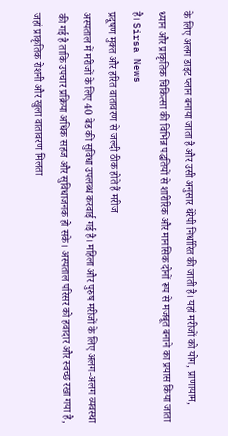के लिए अलग डाइट प्लान बनाया जाता है और उसी अनुसार थेरेपी निर्धारित की जाती है। यहां मरीजों को योग, प्राणायाम, ध्यान और प्राकृतिक चिकित्सा की विभिन्न पद्धतियों से शारीरिक और मानसिक दोनों रूप से मजबूत बनाने का प्रयास किया जाता है। Sirsa News
प्रदूषण मुक्त और हरित वातावरण से जल्दी ठीक होते हैं मरीज
अस्पताल में मरीजों के लिए 40 बेड की सुविधा उपलब्ध करवाई गई है। महिला और पुरुष मरीजों के लिए अलग-अलग व्यवस्था की गई है ताकि उपचार प्रक्रिया अधिक सहज और सुविधाजनक हो सके। अस्पताल परिसर को हवादार और स्वच्छ रखा गया है, जहां प्राकृतिक रोशनी और खुला वातावरण मिलता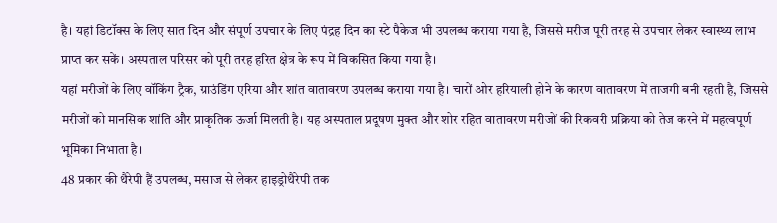है। यहां डिटॉक्स के लिए सात दिन और संपूर्ण उपचार के लिए पंद्रह दिन का स्टे पैकेज भी उपलब्ध कराया गया है, जिससे मरीज पूरी तरह से उपचार लेकर स्वास्थ्य लाभ प्राप्त कर सकें। अस्पताल परिसर को पूरी तरह हरित क्षेत्र के रूप में विकसित किया गया है।
यहां मरीजों के लिए वॉकिंग ट्रैक, ग्राउंडिंग एरिया और शांत वातावरण उपलब्ध कराया गया है। चारों ओर हरियाली होने के कारण वातावरण में ताजगी बनी रहती है, जिससे मरीजों को मानसिक शांति और प्राकृतिक ऊर्जा मिलती है। यह अस्पताल प्रदूषण मुक्त और शोर रहित वातावरण मरीजों की रिकवरी प्रक्रिया को तेज करने में महत्वपूर्ण भूमिका निभाता है।
48 प्रकार की थैरेपी हैं उपलब्ध, मसाज से लेकर हाइड्रोथैरेपी तक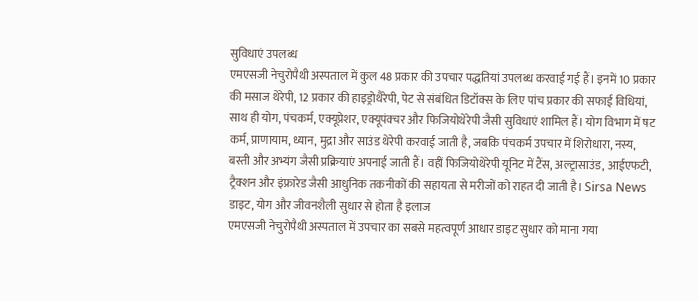सुविधाएं उपलब्ध
एमएसजी नेचुरोपैथी अस्पताल में कुल 48 प्रकार की उपचार पद्धतियां उपलब्ध करवाई गई हैं। इनमें 10 प्रकार की मसाज थेरेपी, 12 प्रकार की हाइड्रोथैरेपी, पेट से संबंधित डिटॉक्स के लिए पांच प्रकार की सफाई विधियां, साथ ही योग, पंचकर्म, एक्यूप्रेशर, एक्यूपंक्चर और फिजियोथेरेपी जैसी सुविधाएं शामिल हैं। योग विभाग में षट कर्म, प्राणायाम, ध्यान, मुद्रा और साउंड थेरेपी करवाई जाती है, जबकि पंचकर्म उपचार में शिरोधारा, नस्य, बस्ती और अभ्यंग जैसी प्रक्रियाएं अपनाई जाती हैं। वहीं फिजियोथेरेपी यूनिट में टैंस, अल्ट्रासाउंड, आईएफटी, ट्रैक्शन और इंफ्रारेड जैसी आधुनिक तकनीकों की सहायता से मरीजों को राहत दी जाती है। Sirsa News
डाइट, योग और जीवनशैली सुधार से होता है इलाज
एमएसजी नेचुरोपैथी अस्पताल में उपचार का सबसे महत्वपूर्ण आधार डाइट सुधार को माना गया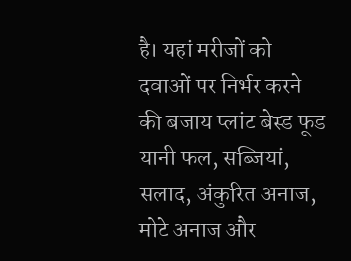है। यहां मरीजों को दवाओं पर निर्भर करने की बजाय प्लांट बेस्ड फूड यानी फल, सब्जियां, सलाद, अंकुरित अनाज, मोटे अनाज और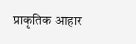प्राकृतिक आहार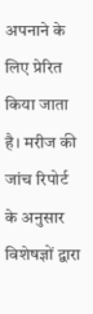अपनाने के लिए प्रेरित किया जाता है। मरीज की जांच रिपोर्ट के अनुसार विशेषज्ञों द्वारा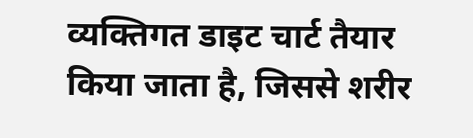व्यक्तिगत डाइट चार्ट तैयार किया जाता है, जिससे शरीर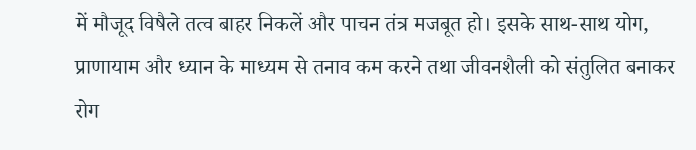में मौजूद विषैले तत्व बाहर निकलें और पाचन तंत्र मजबूत हो। इसके साथ-साथ योग, प्राणायाम और ध्यान के माध्यम से तनाव कम करने तथा जीवनशैली को संतुलित बनाकर रोग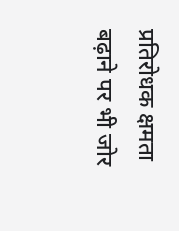प्रतिरोधक क्षमता बढ़ाने पर भी जोर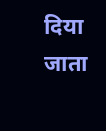दिया जाता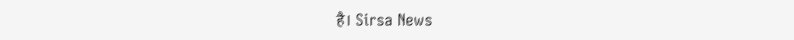है। Sirsa News